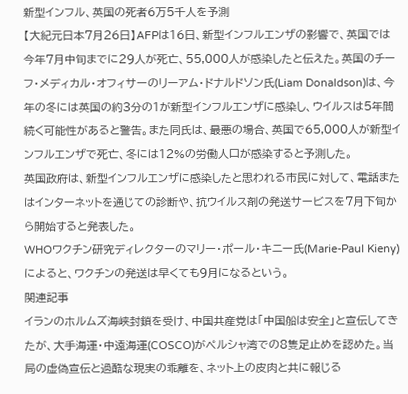新型インフル、英国の死者6万5千人を予測
【大紀元日本7月26日】AFPは16日、新型インフルエンザの影響で、英国では今年7月中旬までに29人が死亡、55,000人が感染したと伝えた。英国のチーフ・メディカル・オフィサーのリーアム・ドナルドソン氏(Liam Donaldson)は、今年の冬には英国の約3分の1が新型インフルエンザに感染し、ウイルスは5年間続く可能性があると警告。また同氏は、最悪の場合、英国で65,000人が新型インフルエンザで死亡、冬には12%の労働人口が感染すると予測した。
英国政府は、新型インフルエンザに感染したと思われる市民に対して、電話またはインターネットを通じての診断や、抗ウイルス剤の発送サービスを7月下旬から開始すると発表した。
WHOワクチン研究ディレクターのマリー・ポール・キニー氏(Marie-Paul Kieny)によると、ワクチンの発送は早くても9月になるという。
関連記事
イランのホルムズ海峡封鎖を受け、中国共産党は「中国船は安全」と宣伝してきたが、大手海運・中遠海運(COSCO)がペルシャ湾での8隻足止めを認めた。当局の虚偽宣伝と過酷な現実の乖離を、ネット上の皮肉と共に報じる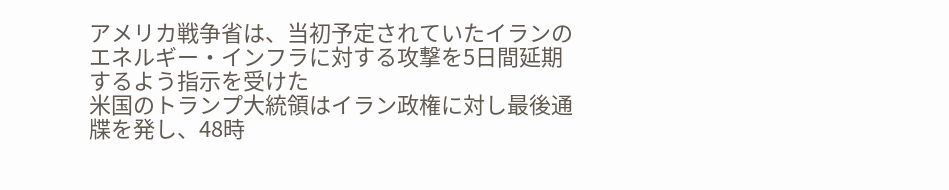アメリカ戦争省は、当初予定されていたイランのエネルギー・インフラに対する攻撃を5日間延期するよう指示を受けた
米国のトランプ大統領はイラン政権に対し最後通牒を発し、48時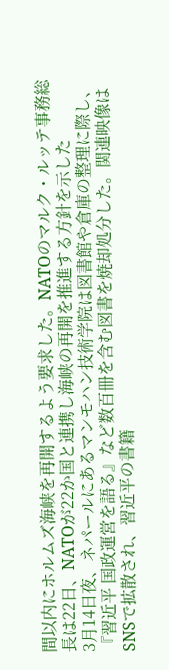間以内にホルムズ海峡を再開するよう要求した。NATOのマルク・ルッテ事務総長は22日、NATOが22か国と連携し海峡の再開を推進する方針を示した
3月14日夜、ネパールにあるマンモハン技術学院は図書館や倉庫の整理に際し、『習近平 国政運営を語る』など数百冊を含む図書を焼却処分した。関連映像はSNSで拡散され、習近平の書籍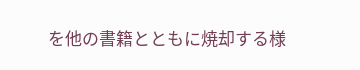を他の書籍とともに焼却する様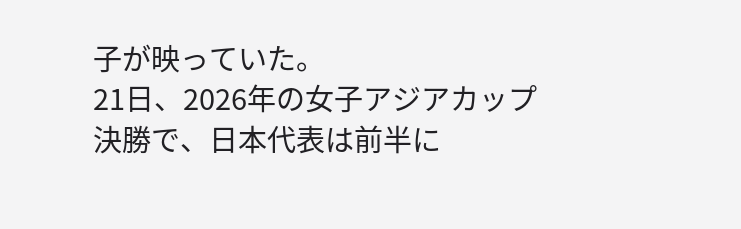子が映っていた。
21日、2026年の女子アジアカップ決勝で、日本代表は前半に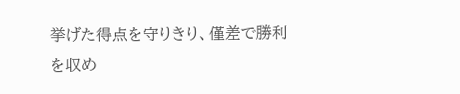挙げた得点を守りきり、僅差で勝利を収め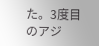た。3度目のアジ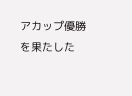アカップ優勝を果たした